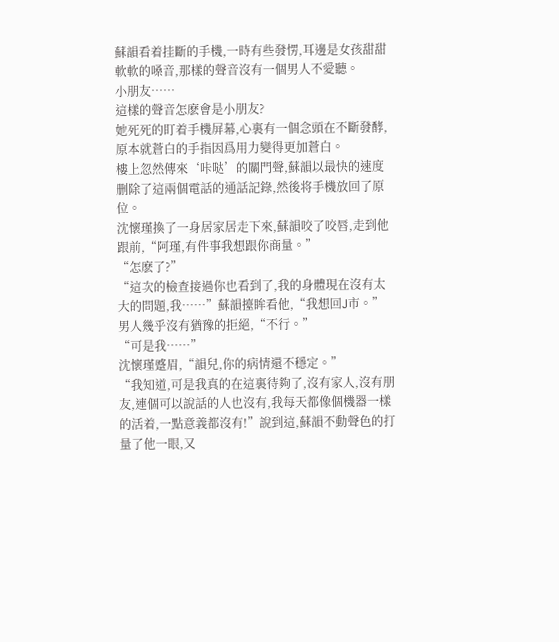蘇韻看着挂斷的手機,一時有些發愣,耳邊是女孩甜甜軟軟的嗓音,那樣的聲音沒有一個男人不愛聽。
小朋友……
這樣的聲音怎麽會是小朋友?
她死死的盯着手機屏幕,心裏有一個念頭在不斷發酵,原本就蒼白的手指因爲用力變得更加蒼白。
樓上忽然傳來‘咔哒’的關門聲,蘇韻以最快的速度删除了這兩個電話的通話記錄,然後将手機放回了原位。
沈懷瑾換了一身居家居走下來,蘇韻咬了咬唇,走到他跟前,“阿瑾,有件事我想跟你商量。”
“怎麽了?”
“這次的檢查接過你也看到了,我的身體現在沒有太大的問題,我……”蘇韻擡眸看他,“我想回J市。”
男人幾乎沒有猶豫的拒絕,“不行。”
“可是我……”
沈懷瑾蹙眉,“韻兒,你的病情還不穩定。”
“我知道,可是我真的在這裏待夠了,沒有家人,沒有朋友,連個可以說話的人也沒有,我每天都像個機器一樣的活着,一點意義都沒有!”說到這,蘇韻不動聲色的打量了他一眼,又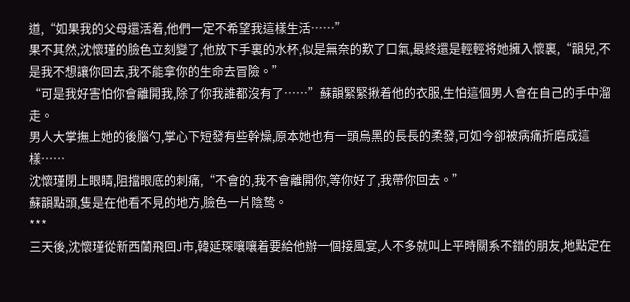道,“如果我的父母還活着,他們一定不希望我這樣生活……”
果不其然,沈懷瑾的臉色立刻變了,他放下手裏的水杯,似是無奈的歎了口氣,最終還是輕輕将她擁入懷裏,“韻兒,不是我不想讓你回去,我不能拿你的生命去冒險。”
“可是我好害怕你會離開我,除了你我誰都沒有了……”蘇韻緊緊揪着他的衣服,生怕這個男人會在自己的手中溜走。
男人大掌撫上她的後腦勺,掌心下短發有些幹燥,原本她也有一頭烏黑的長長的柔發,可如今卻被病痛折磨成這樣……
沈懷瑾閉上眼睛,阻擋眼底的刺痛,“不會的,我不會離開你,等你好了,我帶你回去。”
蘇韻點頭,隻是在他看不見的地方,臉色一片陰鸷。
***
三天後,沈懷瑾從新西蘭飛回J市,韓延琛嚷嚷着要給他辦一個接風宴,人不多就叫上平時關系不錯的朋友,地點定在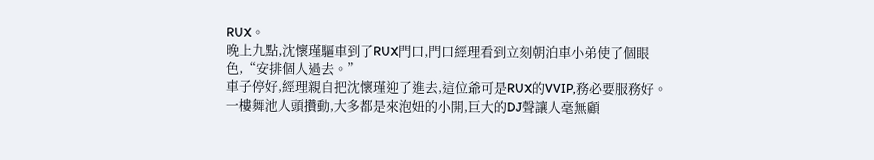RUX。
晚上九點,沈懷瑾驅車到了RUX門口,門口經理看到立刻朝泊車小弟使了個眼色,“安排個人過去。”
車子停好,經理親自把沈懷瑾迎了進去,這位爺可是RUX的VVIP,務必要服務好。
一樓舞池人頭攢動,大多都是來泡妞的小開,巨大的DJ聲讓人毫無顧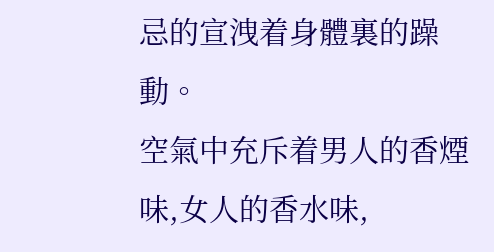忌的宣洩着身體裏的躁動。
空氣中充斥着男人的香煙味,女人的香水味,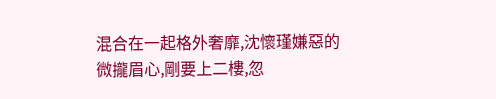混合在一起格外奢靡,沈懷瑾嫌惡的微攏眉心,剛要上二樓,忽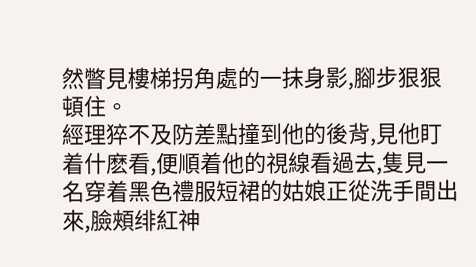然瞥見樓梯拐角處的一抹身影,腳步狠狠頓住。
經理猝不及防差點撞到他的後背,見他盯着什麽看,便順着他的視線看過去,隻見一名穿着黑色禮服短裙的姑娘正從洗手間出來,臉頰绯紅神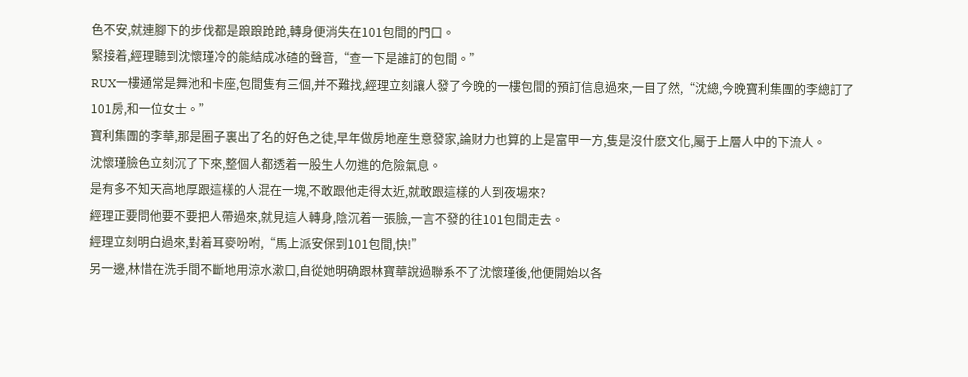色不安,就連腳下的步伐都是踉踉跄跄,轉身便消失在101包間的門口。
緊接着,經理聽到沈懷瑾冷的能結成冰碴的聲音,“查一下是誰訂的包間。”
RUX一樓通常是舞池和卡座,包間隻有三個,并不難找,經理立刻讓人發了今晚的一樓包間的預訂信息過來,一目了然,“沈總,今晚寶利集團的李總訂了101房,和一位女士。”
寶利集團的李華,那是圈子裏出了名的好色之徒,早年做房地産生意發家,論财力也算的上是富甲一方,隻是沒什麽文化,屬于上層人中的下流人。
沈懷瑾臉色立刻沉了下來,整個人都透着一股生人勿進的危險氣息。
是有多不知天高地厚跟這樣的人混在一塊,不敢跟他走得太近,就敢跟這樣的人到夜場來?
經理正要問他要不要把人帶過來,就見這人轉身,陰沉着一張臉,一言不發的往101包間走去。
經理立刻明白過來,對着耳麥吩咐,“馬上派安保到101包間,快!”
另一邊,林惜在洗手間不斷地用涼水漱口,自從她明确跟林寶華說過聯系不了沈懷瑾後,他便開始以各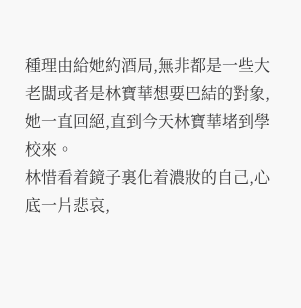種理由給她約酒局,無非都是一些大老闆或者是林寶華想要巴結的對象,她一直回絕,直到今天林寶華堵到學校來。
林惜看着鏡子裏化着濃妝的自己,心底一片悲哀,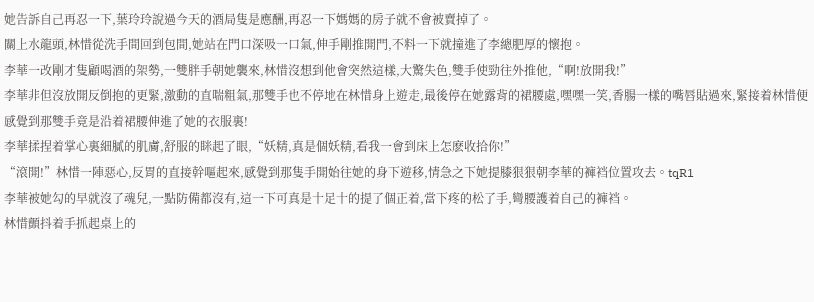她告訴自己再忍一下,葉玲玲說過今天的酒局隻是應酬,再忍一下媽媽的房子就不會被賣掉了。
關上水龍頭,林惜從洗手間回到包間,她站在門口深吸一口氣,伸手剛推開門,不料一下就撞進了李總肥厚的懷抱。
李華一改剛才隻顧喝酒的架勢,一雙胖手朝她襲來,林惜沒想到他會突然這樣,大驚失色,雙手使勁往外推他,“啊!放開我!”
李華非但沒放開反倒抱的更緊,激動的直喘粗氣,那雙手也不停地在林惜身上遊走,最後停在她露背的裙腰處,嘿嘿一笑,香腸一樣的嘴唇貼過來,緊接着林惜便感覺到那雙手竟是沿着裙腰伸進了她的衣服裏!
李華揉捏着掌心裏細膩的肌膚,舒服的眯起了眼,“妖精,真是個妖精,看我一會到床上怎麽收拾你!”
“滾開!”林惜一陣惡心,反胃的直接幹嘔起來,感覺到那隻手開始往她的身下遊移,情急之下她提膝狠狠朝李華的褲裆位置攻去。tqR1
李華被她勾的早就沒了魂兒,一點防備都沒有,這一下可真是十足十的提了個正着,當下疼的松了手,彎腰護着自己的褲裆。
林惜顫抖着手抓起桌上的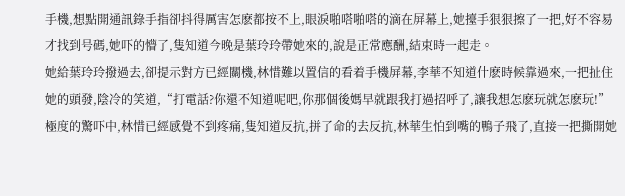手機,想點開通訊錄手指卻抖得厲害怎麽都按不上,眼淚啪嗒啪嗒的滴在屏幕上,她擡手狠狠擦了一把,好不容易才找到号碼,她吓的懵了,隻知道今晚是葉玲玲帶她來的,說是正常應酬,結束時一起走。
她給葉玲玲撥過去,卻提示對方已經關機,林惜難以置信的看着手機屏幕,李華不知道什麽時候靠過來,一把扯住她的頭發,陰冷的笑道,“打電話?你還不知道呢吧,你那個後媽早就跟我打過招呼了,讓我想怎麽玩就怎麽玩!”
極度的驚吓中,林惜已經感覺不到疼痛,隻知道反抗,拼了命的去反抗,林華生怕到嘴的鴨子飛了,直接一把撕開她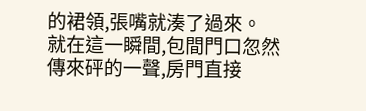的裙領,張嘴就湊了過來。
就在這一瞬間,包間門口忽然傳來砰的一聲,房門直接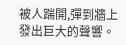被人踹開,彈到牆上發出巨大的聲響。